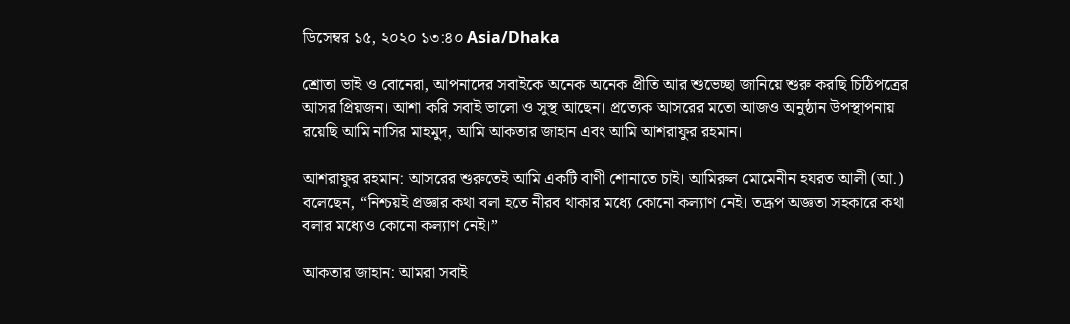ডিসেম্বর ১৫, ২০২০ ১৩:৪০ Asia/Dhaka

শ্রোতা ভাই ও বোনেরা, আপনাদের সবাইকে অনেক অনেক প্রীতি আর শুভেচ্ছা জানিয়ে শুরু করছি চিঠিপত্রের আসর প্রিয়জন। আশা করি সবাই ভালো ও সুস্থ আছেন। প্রত্যেক আসরের মতো আজও অনুষ্ঠান উপস্থাপনায় রয়েছি আমি নাসির মাহমুদ, আমি আকতার জাহান এবং আমি আশরাফুর রহমান।

আশরাফুর রহমান: আসরের শুরুতেই আমি একটি বাণী শোনাতে চাই। আমিরুল মোমেনীন হযরত আলী (আ.) বলেছেন, “নিশ্চয়ই প্রজ্ঞার কথা বলা হতে নীরব থাকার মধ্যে কোনো কল্যাণ নেই। তদ্রূপ অজ্ঞতা সহকারে কথা বলার মধ্যেও কোনো কল্যাণ নেই।”

আকতার জাহান: আমরা সবাই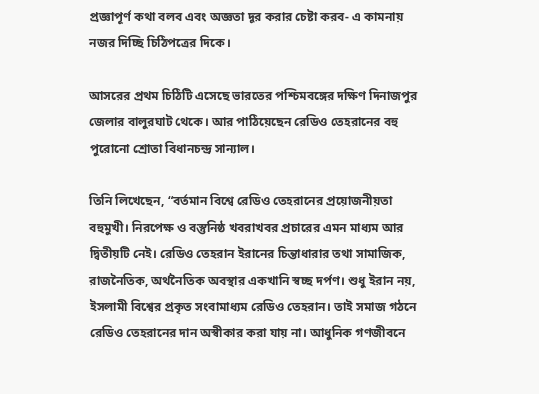প্রজ্ঞাপূর্ণ কথা বলব এবং অজ্ঞতা দূর করার চেষ্টা করব- এ কামনায় নজর দিচ্ছি চিঠিপত্রের দিকে।

আসরের প্রথম চিঠিটি এসেছে ভারতের পশ্চিমবঙ্গের দক্ষিণ দিনাজপুর জেলার বালুরঘাট থেকে। আর পাঠিয়েছেন রেডিও তেহরানের বহু পুরোনো শ্রোতা বিধানচন্দ্র সান্যাল।

তিনি লিখেছেন, “বর্তমান বিশ্বে রেডিও তেহরানের প্রয়োজনীয়তা বহুমুখী। নিরপেক্ষ ও বস্তুনিষ্ঠ খবরাখবর প্রচারের এমন মাধ্যম আর দ্বিতীয়টি নেই। রেডিও তেহরান ইরানের চিন্তাধারার তথা সামাজিক, রাজনৈতিক, অর্থনৈতিক অবস্থার একখানি স্বচ্ছ দর্পণ। শুধু ইরান নয়, ইসলামী বিশ্বের প্রকৃত সংবামাধ্যম রেডিও তেহরান। তাই সমাজ গঠনে রেডিও তেহরানের দান অস্বীকার করা যায় না। আধুনিক গণজীবনে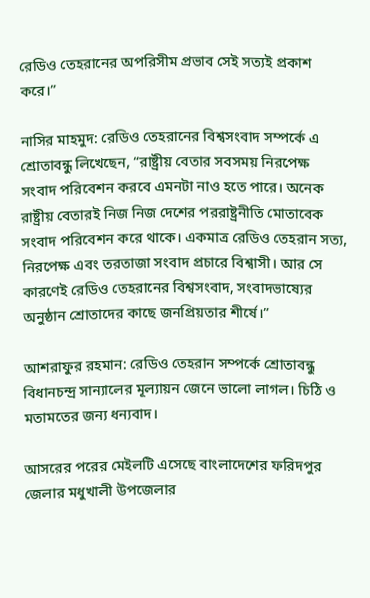রেডিও তেহরানের অপরিসীম প্রভাব সেই সত্যই প্রকাশ করে।”

নাসির মাহমুদ: রেডিও তেহরানের বিশ্বসংবাদ সম্পর্কে এ শ্রোতাবন্ধু লিখেছেন, “রাষ্ট্রীয় বেতার সবসময় নিরপেক্ষ সংবাদ পরিবেশন করবে এমনটা নাও হতে পারে। অনেক রাষ্ট্রীয় বেতারই নিজ নিজ দেশের পররাষ্ট্রনীতি মোতাবেক সংবাদ পরিবেশন করে থাকে। একমাত্র রেডিও তেহরান সত্য, নিরপেক্ষ এবং তরতাজা সংবাদ প্রচারে বিশ্বাসী। আর সে কারণেই রেডিও তেহরানের বিশ্বসংবাদ, সংবাদভাষ্যের অনুষ্ঠান শ্রোতাদের কাছে জনপ্রিয়তার শীর্ষে।”

আশরাফুর রহমান: রেডিও তেহরান সম্পর্কে শ্রোতাবন্ধু বিধানচন্দ্র সান্যালের মূল্যায়ন জেনে ভালো লাগল। চিঠি ও মতামতের জন্য ধন্যবাদ।

আসরের পরের মেইলটি এসেছে বাংলাদেশের ফরিদপুর জেলার মধুখালী উপজেলার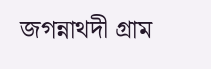জগন্নাথদী গ্রাম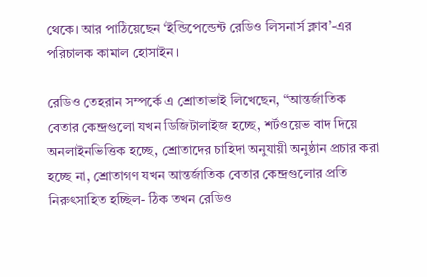থেকে। আর পাঠিয়েছেন ‘ইন্ডিপেন্ডেন্ট রেডিও লিসনার্স ক্লাব’-এর পরিচালক কামাল হোসাইন।

রেডিও তেহরান সম্পর্কে এ শ্রোতাভাই লিখেছেন, “আন্তর্জাতিক বেতার কেন্দ্রগুলো যখন ডিজিটালাইজ হচ্ছে, শর্টওয়েভ বাদ দিয়ে অনলাইনভিত্তিক হচ্ছে, শ্রোতাদের চাহিদা অনুযায়ী অনুষ্ঠান প্রচার করা হচ্ছে না, শ্রোতাগণ যখন আন্তর্জাতিক বেতার কেন্দ্রগুলোর প্রতি নিরুৎসাহিত হচ্ছিল- ঠিক তখন রেডিও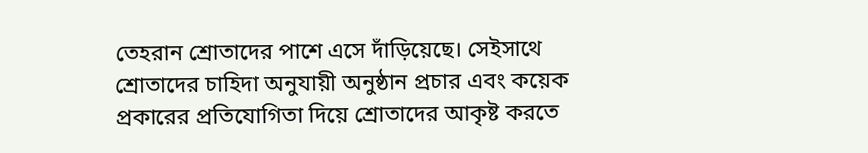তেহরান শ্রোতাদের পাশে এসে দাঁড়িয়েছে। সেইসাথে শ্রোতাদের চাহিদা অনুযায়ী অনুষ্ঠান প্রচার এবং কয়েক প্রকারের প্রতিযোগিতা দিয়ে শ্রোতাদের আকৃষ্ট করতে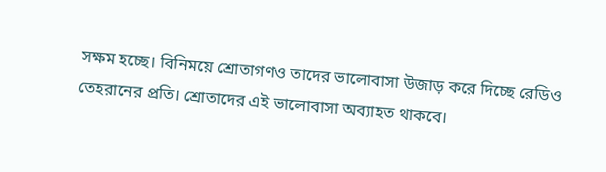সক্ষম হচ্ছে। বিনিময়ে শ্রোতাগণও তাদের ভালোবাসা উজাড় করে দিচ্ছে রেডিও তেহরানের প্রতি। শ্রোতাদের এই ভালোবাসা অব্যাহত থাকবে।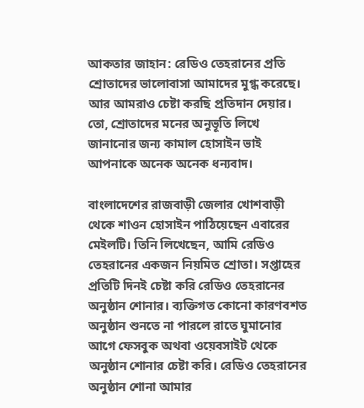আকতার জাহান: রেডিও তেহরানের প্রতি শ্রোতাদের ভালোবাসা আমাদের মুগ্ধ করেছে। আর আমরাও চেষ্টা করছি প্রতিদান দেয়ার। তো, শ্রোতাদের মনের অনুভূতি লিখে জানানোর জন্য কামাল হোসাইন ভাই আপনাকে অনেক অনেক ধন্যবাদ।

বাংলাদেশের রাজবাড়ী জেলার খোশবাড়ী থেকে শাওন হোসাইন পাঠিয়েছেন এবারের মেইলটি। তিনি লিখেছেন, আমি রেডিও তেহরানের একজন নিয়মিত শ্রোতা। সপ্তাহের প্রতিটি দিনই চেষ্টা করি রেডিও তেহরানের অনুষ্ঠান শোনার। ব্যক্তিগত কোনো কারণবশত অনুষ্ঠান শুনতে না পারলে রাতে ঘুমানোর আগে ফেসবুক অথবা ওয়েবসাইট থেকে অনুষ্ঠান শোনার চেষ্টা করি। রেডিও তেহরানের অনুষ্ঠান শোনা আমার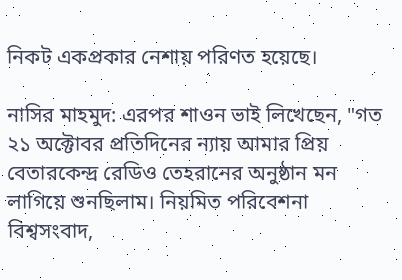নিকট একপ্রকার নেশায় পরিণত হয়েছে।

নাসির মাহমুদ: এরপর শাওন ভাই লিখেছেন, "গত ২১ অক্টোবর প্রতিদিনের ন্যায় আমার প্রিয় বেতারকেন্দ্র রেডিও তেহরানের অনুষ্ঠান মন লাগিয়ে শুনছিলাম। নিয়মিত পরিবেশনা বিশ্বসংবাদ,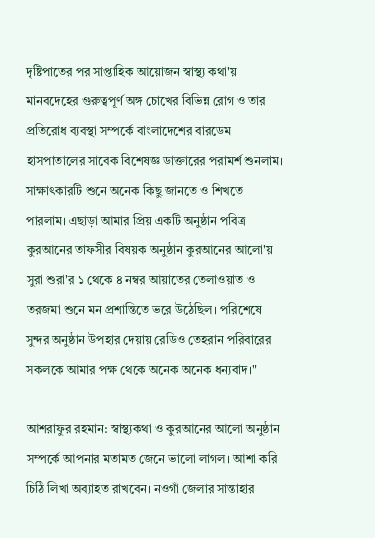দৃষ্টিপাতের পর সাপ্তাহিক আয়োজন স্বাস্থ্য কথা'য় মানবদেহের গুরুত্বপূর্ণ অঙ্গ চোখের বিভিন্ন রোগ ও তার প্রতিরোধ ব্যবস্থা সম্পর্কে বাংলাদেশের বারডেম হাসপাতালের সাবেক বিশেষজ্ঞ ডাক্তারের পরামর্শ শুনলাম। সাক্ষাৎকারটি শুনে অনেক কিছু জানতে ও শিখতে পারলাম। এছাড়া আমার প্রিয় একটি অনুষ্ঠান পবিত্র কুরআনের তাফসীর বিষয়ক অনুষ্ঠান কুরআনের আলো'য় সুরা শুরা'র ১ থেকে ৪ নম্বর আয়াতের তেলাওয়াত ও তরজমা শুনে মন প্রশান্তিতে ভরে উঠেছিল। পরিশেষে সুন্দর অনুষ্ঠান উপহার দেয়ায় রেডিও তেহরান পরিবারের সকলকে আমার পক্ষ থেকে অনেক অনেক ধন্যবাদ।"

আশরাফুর রহমান: স্বাস্থ্যকথা ও কুরআনের আলো অনুষ্ঠান সম্পর্কে আপনার মতামত জেনে ভালো লাগল। আশা করি চিঠি লিখা অব্যাহত রাখবেন। নওগাঁ জেলার সান্তাহার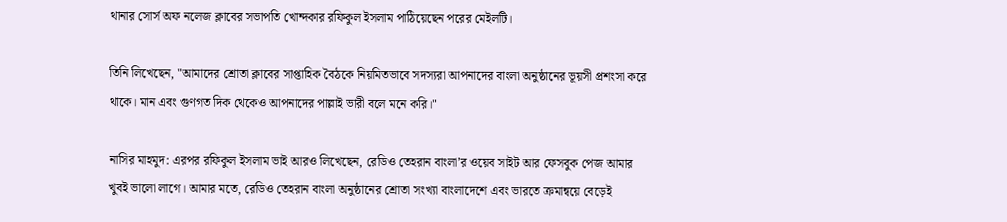থানার সোর্স অফ নলেজ ক্লাবের সভাপতি খোন্দকার রফিকুল ইসলাম পাঠিয়েছেন পরের মেইলটি।

তিনি লিখেছেন, "আমাদের শ্রোতা ক্লাবের সাপ্তাহিক বৈঠকে নিয়মিতভাবে সদস্যরা আপনাদের বাংলা অনুষ্ঠানের ভূয়সী প্রশংসা করে থাকে। মান এবং গুণগত দিক থেকেও আপনাদের পাল্লাই ভারী বলে মনে করি।"

নাসির মাহমুদ: এরপর রফিকুল ইসলাম ভাই আরও লিখেছেন, রেডিও তেহরান বাংলা’র ওয়েব সাইট আর ফেসবুক পেজ আমার খুবই ভালো লাগে। আমার মতে, রেডিও তেহরান বাংলা অনুষ্ঠানের শ্রোতা সংখ্যা বাংলাদেশে এবং ভারতে ক্রমান্বয়ে বেড়েই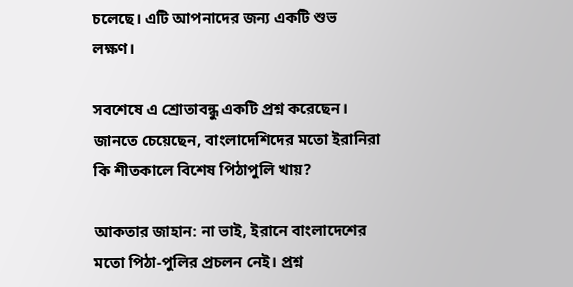চলেছে। এটি আপনাদের জন্য একটি শুভ লক্ষণ।

সবশেষে এ শ্রোতাবন্ধু একটি প্রশ্ন করেছেন। জানতে চেয়েছেন, বাংলাদেশিদের মতো ইরানিরা কি শীতকালে বিশেষ পিঠাপুলি খায়?

আকতার জাহান: না ভাই, ইরানে বাংলাদেশের মতো পিঠা-পুলির প্রচলন নেই। প্রশ্ন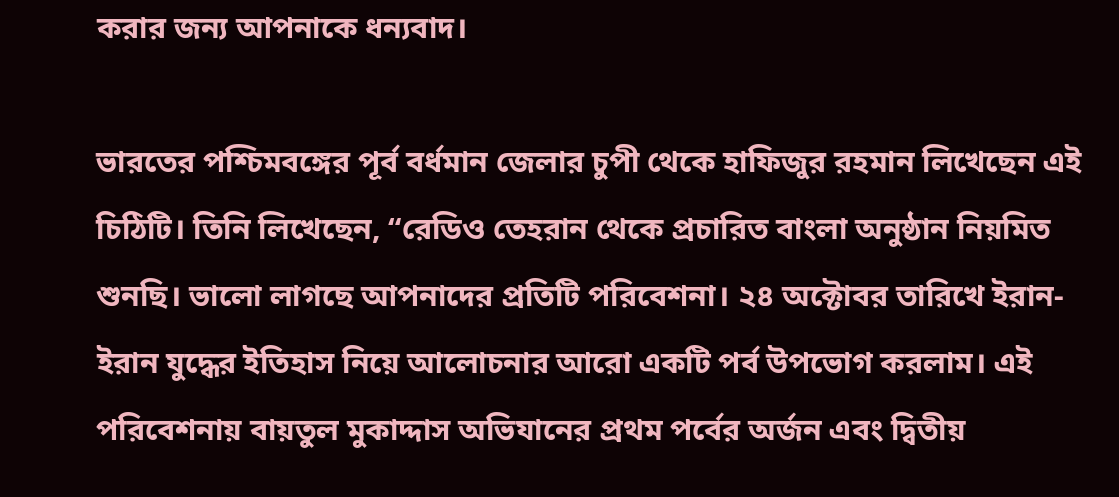করার জন্য আপনাকে ধন্যবাদ।

ভারতের পশ্চিমবঙ্গের পূর্ব বর্ধমান জেলার চুপী থেকে হাফিজুর রহমান লিখেছেন এই চিঠিটি। তিনি লিখেছেন, “রেডিও তেহরান থেকে প্রচারিত বাংলা অনুষ্ঠান নিয়মিত শুনছি। ভালো লাগছে আপনাদের প্রতিটি পরিবেশনা। ২৪ অক্টোবর তারিখে ইরান-ইরান যুদ্ধের ইতিহাস নিয়ে আলোচনার আরো একটি পর্ব উপভোগ করলাম। এই পরিবেশনায় বায়তুল মুকাদ্দাস অভিযানের প্রথম পর্বের অর্জন এবং দ্বিতীয়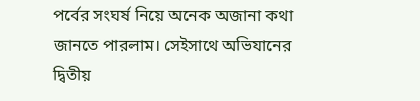পর্বের সংঘর্ষ নিয়ে অনেক অজানা কথা জানতে পারলাম। সেইসাথে অভিযানের দ্বিতীয়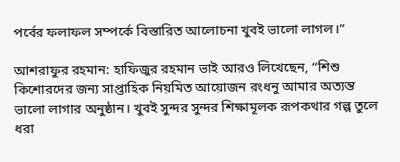পর্বের ফলাফল সম্পর্কে বিস্তারিত আলোচনা খুবই ভালো লাগল।”

আশরাফুর রহমান: হাফিজুর রহমান ভাই আরও লিখেছেন, “শিশু কিশোরদের জন্য সাপ্তাহিক নিয়মিত আয়োজন রংধনু আমার অত্যন্ত ভালো লাগার অনুষ্ঠান। খুবই সুন্দর সুন্দর শিক্ষামূলক রূপকথার গল্প তুলে ধরা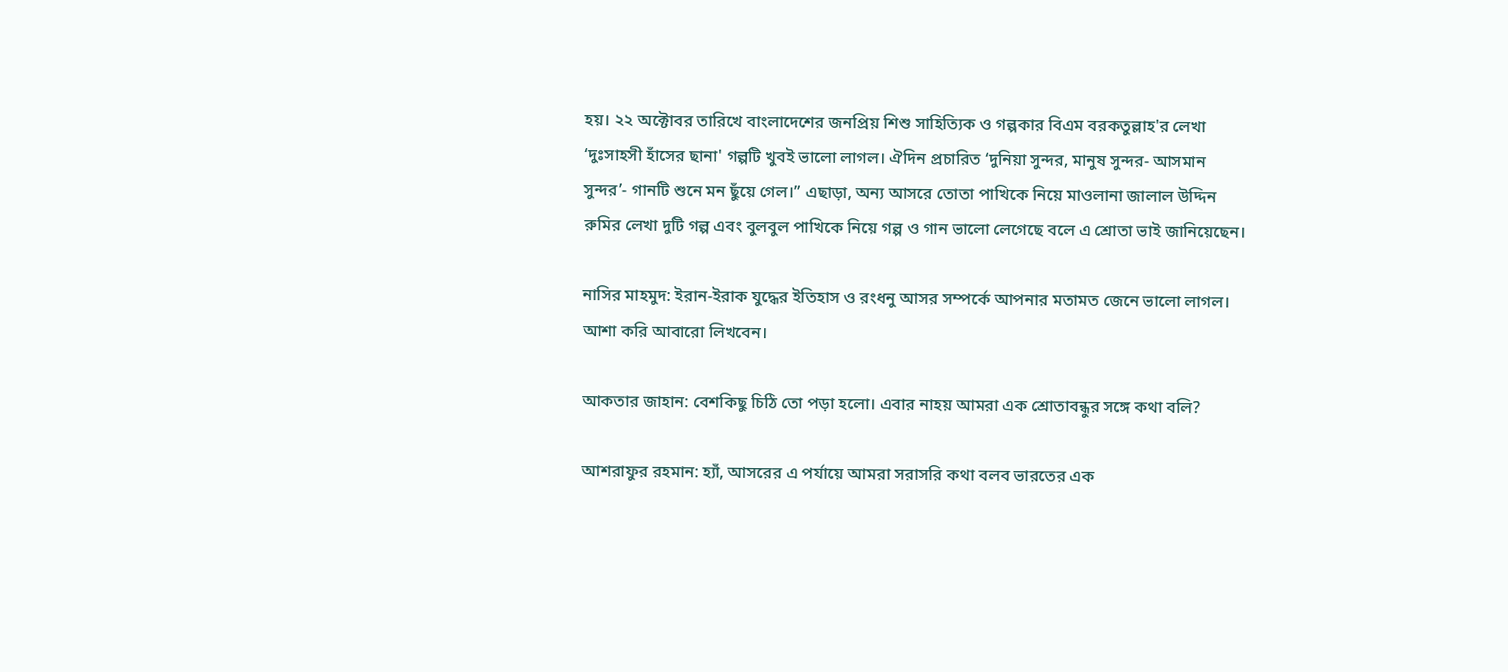হয়। ২২ অক্টোবর তারিখে বাংলাদেশের জনপ্রিয় শিশু সাহিত্যিক ও গল্পকার বিএম বরকতুল্লাহ'র লেখা ‘দুঃসাহসী হাঁসের ছানা' গল্পটি খুবই ভালো লাগল। ঐদিন প্রচারিত ‘দুনিয়া সুন্দর, মানুষ সুন্দর- আসমান সুন্দর’- গানটি শুনে মন ছুঁয়ে গেল।” এছাড়া, অন্য আসরে তোতা পাখিকে নিয়ে মাওলানা জালাল উদ্দিন রুমির লেখা দুটি গল্প এবং বুলবুল পাখিকে নিয়ে গল্প ও গান ভালো লেগেছে বলে এ শ্রোতা ভাই জানিয়েছেন।

নাসির মাহমুদ: ইরান-ইরাক যুদ্ধের ইতিহাস ও রংধনু আসর সম্পর্কে আপনার মতামত জেনে ভালো লাগল। আশা করি আবারো লিখবেন।

আকতার জাহান: বেশকিছু চিঠি তো পড়া হলো। এবার নাহয় আমরা এক শ্রোতাবন্ধুর সঙ্গে কথা বলি?

আশরাফুর রহমান: হ্যাঁ, আসরের এ পর্যায়ে আমরা সরাসরি কথা বলব ভারতের এক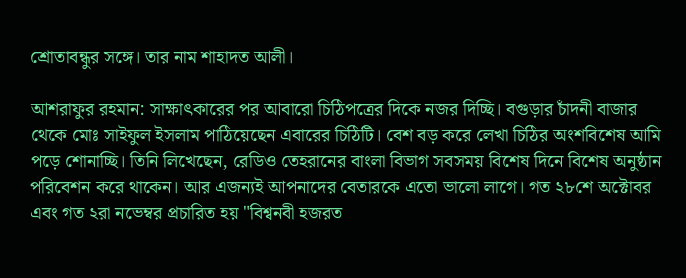শ্রোতাবন্ধুর সঙ্গে। তার নাম শাহাদত আলী।

আশরাফুর রহমান: সাক্ষাৎকারের পর আবারো চিঠিপত্রের দিকে নজর দিচ্ছি। বগুড়ার চাঁদনী বাজার থেকে মোঃ সাইফুল ইসলাম পাঠিয়েছেন এবারের চিঠিটি। বেশ বড় করে লেখা চিঠির অংশবিশেষ আমি পড়ে শোনাচ্ছি। তিনি লিখেছেন, রেডিও তেহরানের বাংলা বিভাগ সবসময় বিশেষ দিনে বিশেষ অনুষ্ঠান পরিবেশন করে থাকেন। আর এজন্যই আপনাদের বেতারকে এতো ভালো লাগে। গত ২৮শে অক্টোবর এবং গত ২রা নভেম্বর প্রচারিত হয় "বিশ্বনবী হজরত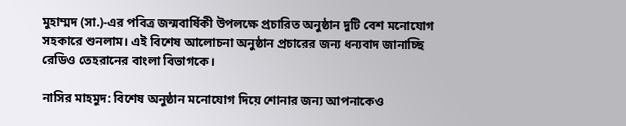মুহাম্মদ (সা.)-এর পবিত্র জন্মবার্ষিকী উপলক্ষে প্রচারিত অনুষ্ঠান দুটি বেশ মনোযোগ সহকারে শুনলাম। এই বিশেষ আলোচনা অনুষ্ঠান প্রচারের জন্য ধন্যবাদ জানাচ্ছি রেডিও তেহরানের বাংলা বিভাগকে।

নাসির মাহমুদ: বিশেষ অনুষ্ঠান মনোযোগ দিয়ে শোনার জন্য আপনাকেও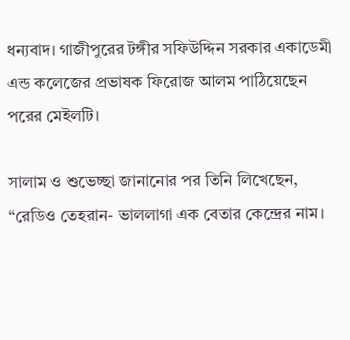ধন্যবাদ। গাজীপুরের টঙ্গীর সফিউদ্দিন সরকার একাডেমী এন্ড কলেজের প্রভাষক ফিরোজ আলম পাঠিয়েছেন পরের মেইলটি।

সালাম ও শুভেচ্ছা জানানোর পর তিনি লিখেছেন, “রেডিও তেহরান- ভাললাগা এক বেতার কেন্দ্রের নাম।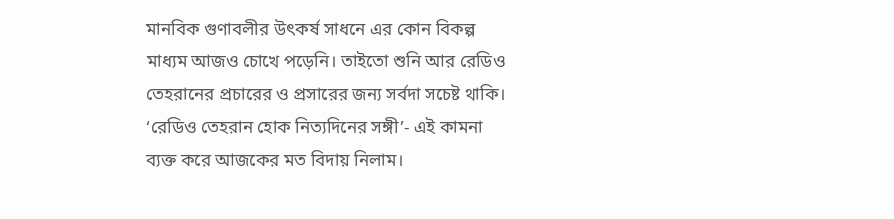মানবিক গুণাবলীর উৎকর্ষ সাধনে এর কোন বিকল্প মাধ্যম আজও চোখে পড়েনি। তাইতো শুনি আর রেডিও তেহরানের প্রচারের ও প্রসারের জন্য সর্বদা সচেষ্ট থাকি। ‘রেডিও তেহরান হোক নিত্যদিনের সঙ্গী’- এই কামনা ব্যক্ত করে আজকের মত বিদায় নিলাম।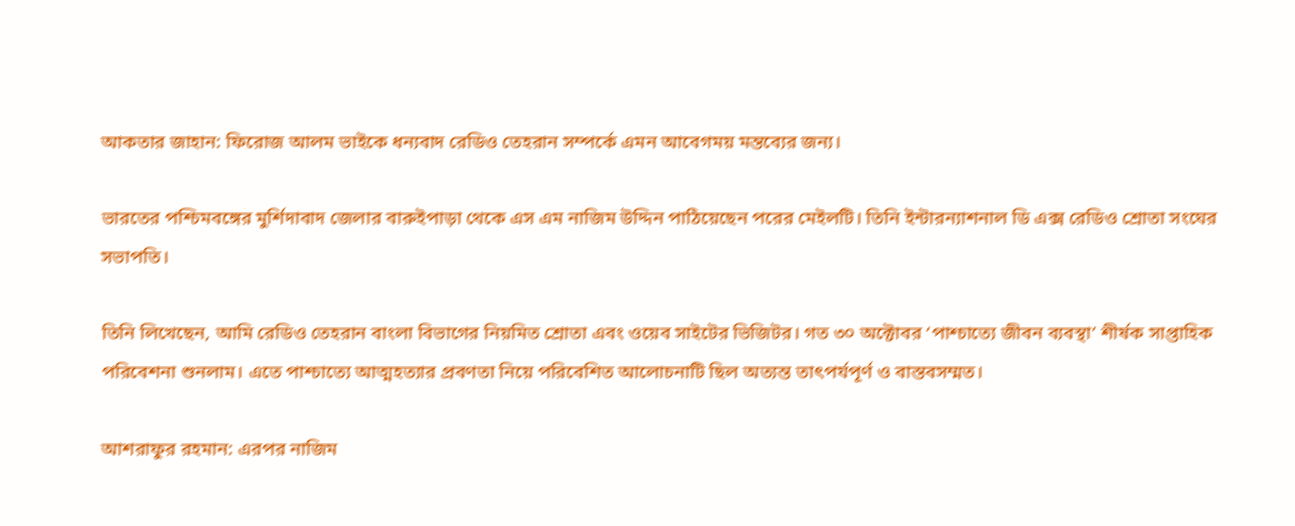আকতার জাহান: ফিরোজ আলম ভাইকে ধন্যবাদ রেডিও তেহরান সম্পর্কে এমন আবেগময় মন্তব্যের জন্য।

ভারতের পশ্চিমবঙ্গের মুর্শিদাবাদ জেলার বারুইপাড়া থেকে এস এম নাজিম উদ্দিন পাঠিয়েছেন পরের মেইলটি। তিনি ইন্টারন্যাশনাল ডি এক্স রেডিও শ্রোতা সংঘের সভাপতি।

তিনি লিখেছেন, আমি রেডিও তেহরান বাংলা বিভাগের নিয়মিত শ্রোতা এবং ওয়েব সাইটের ভিজিটর। গত ৩০ অক্টোবর ‘পাশ্চাত্যে জীবন ব্যবস্থা’ শীর্ষক সাপ্তাহিক পরিবেশনা শুনলাম। এতে পাশ্চাত্যে আত্মহত্যার প্রবণতা নিয়ে পরিবেশিত আলোচনাটি ছিল অত্যন্ত তাৎপর্যপূর্ণ ও বাস্তবসম্মত।

আশরাফুর রহমান: এরপর নাজিম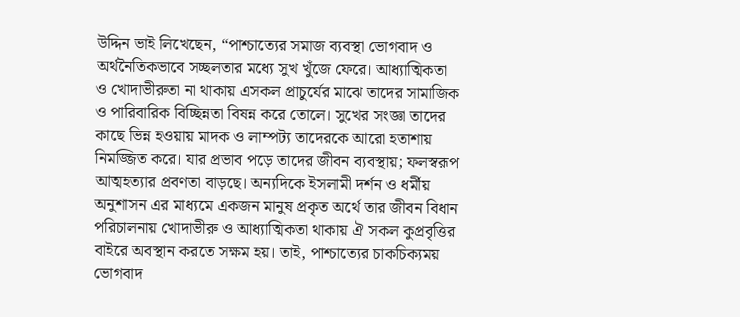উদ্দিন ভাই লিখেছেন, “পাশ্চাত্যের সমাজ ব্যবস্থা ভোগবাদ ও অর্থনৈতিকভাবে সচ্ছলতার মধ্যে সুখ খুঁজে ফেরে। আধ্যাত্মিকতা ও খোদাভীরুতা না থাকায় এসকল প্রাচুর্যের মাঝে তাদের সামাজিক ও পারিবারিক বিচ্ছিন্নতা বিষন্ন করে তোলে। সুখের সংজ্ঞা তাদের কাছে ভিন্ন হওয়ায় মাদক ও লাম্পট্য তাদেরকে আরো হতাশায় নিমজ্জিত করে। যার প্রভাব পড়ে তাদের জীবন ব্যবস্থায়; ফলস্বরূপ আত্মহত্যার প্রবণতা বাড়ছে। অন্যদিকে ইসলামী দর্শন ও ধর্মীয় অনুশাসন এর মাধ্যমে একজন মানুষ প্রকৃত অর্থে তার জীবন বিধান পরিচালনায় খোদাভীরু ও আধ্যাত্মিকতা থাকায় ঐ সকল কুপ্রবৃত্তির বাইরে অবস্থান করতে সক্ষম হয়। তাই, পাশ্চাত্যের চাকচিক্যময় ভোগবাদ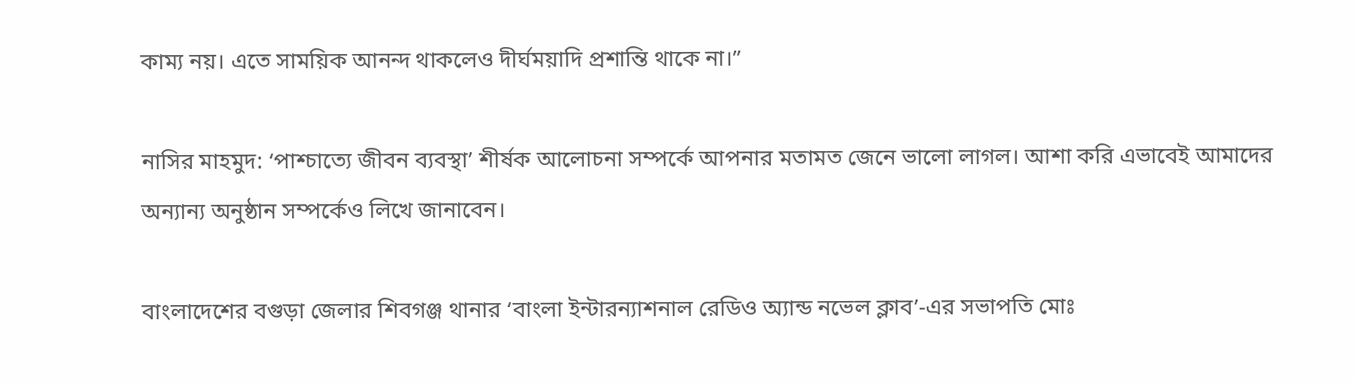কাম্য নয়। এতে সাময়িক আনন্দ থাকলেও দীর্ঘময়াদি প্রশান্তি থাকে না।”

নাসির মাহমুদ: ‘পাশ্চাত্যে জীবন ব্যবস্থা’ শীর্ষক আলোচনা সম্পর্কে আপনার মতামত জেনে ভালো লাগল। আশা করি এভাবেই আমাদের অন্যান্য অনুষ্ঠান সম্পর্কেও লিখে জানাবেন।

বাংলাদেশের বগুড়া জেলার শিবগঞ্জ থানার ‘বাংলা ইন্টারন্যাশনাল রেডিও অ্যান্ড নভেল ক্লাব’-এর সভাপতি মোঃ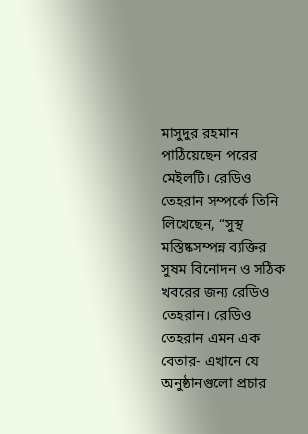মাসুদুর রহমান পাঠিয়েছেন পরের মেইলটি। রেডিও তেহরান সম্পর্কে তিনি লিখেছেন, “সুস্থ মস্তিষ্কসম্পন্ন ব্যক্তির সুষম বিনোদন ও সঠিক খবরের জন্য রেডিও তেহরান। রেডিও তেহরান এমন এক বেতার- এখানে যে অনুষ্ঠানগুলো প্রচার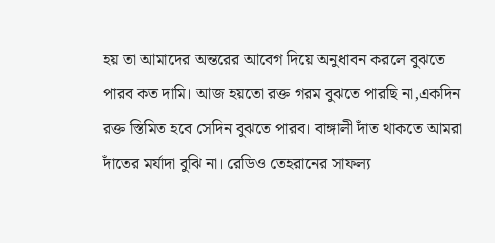হয় তা আমাদের অন্তরের আবেগ দিয়ে অনুধাবন করলে বুঝতে পারব কত দামি। আজ হয়তো রক্ত গরম বুঝতে পারছি না,একদিন রক্ত স্তিমিত হবে সেদিন বুঝতে পারব। বাঙ্গালী দাঁত থাকতে আমরা দাঁতের মর্যাদা বুঝি না। রেডিও তেহরানের সাফল্য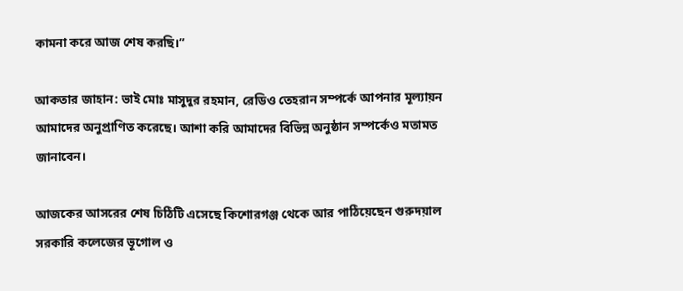কামনা করে আজ শেষ করছি।”

আকতার জাহান: ভাই মোঃ মাসুদুর রহমান, রেডিও তেহরান সম্পর্কে আপনার মূল্যায়ন আমাদের অনুপ্রাণিত করেছে। আশা করি আমাদের বিভিন্ন অনুষ্ঠান সম্পর্কেও মতামত জানাবেন।

আজকের আসরের শেষ চিঠিটি এসেছে কিশোরগঞ্জ থেকে আর পাঠিয়েছেন গুরুদয়াল সরকারি কলেজের ভূগোল ও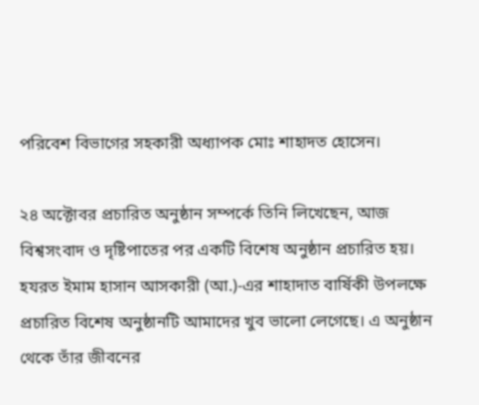পরিবেশ বিভাগের সহকারী অধ্যাপক মোঃ শাহাদত হোসেন।

২৪ অক্টোবর প্রচারিত অনুষ্ঠান সম্পর্কে তিনি লিখেছেন, আজ বিশ্বসংবাদ ও দৃষ্টিপাতের পর একটি বিশেষ অনুষ্ঠান প্রচারিত হয়। হযরত ইমাম হাসান আসকারী (আ.)-এর শাহাদাত বার্ষিকী উপলক্ষে প্রচারিত বিশেষ অনুষ্ঠানটি আমাদের খুব ভালো লেগেছে। এ অনুষ্ঠান থেকে তাঁর জীবনের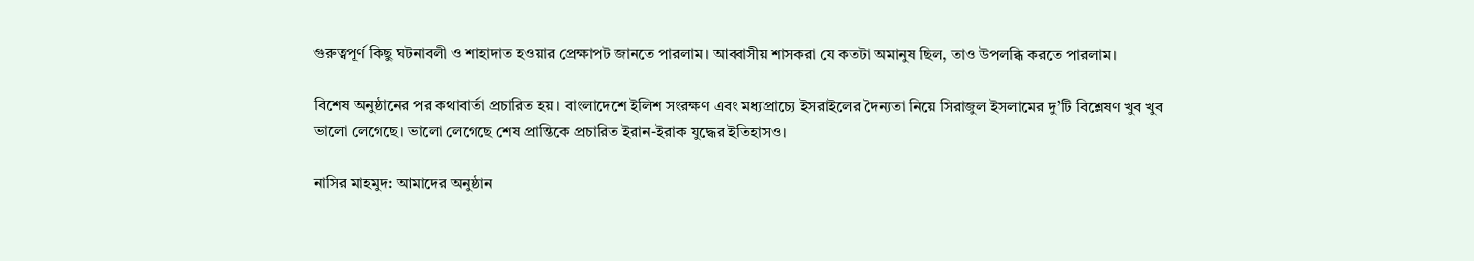গুরুত্বপূর্ণ কিছু ঘটনাবলী ও শাহাদাত হওয়ার প্রেক্ষাপট জানতে পারলাম। আব্বাসীয় শাসকরা যে কতটা অমানুষ ছিল, তাও উপলব্ধি করতে পারলাম।

বিশেষ অনুষ্ঠানের পর কথাবার্তা প্রচারিত হয়। বাংলাদেশে ইলিশ সংরক্ষণ এবং মধ্যপ্রাচ্যে ইসরাইলের দৈন্যতা নিয়ে সিরাজুল ইসলামের দু’টি বিশ্লেষণ খুব খুব ভালো লেগেছে। ভালো লেগেছে শেষ প্রান্তিকে প্রচারিত ইরান-ইরাক যুদ্ধের ইতিহাসও।

নাসির মাহমুদ: আমাদের অনুষ্ঠান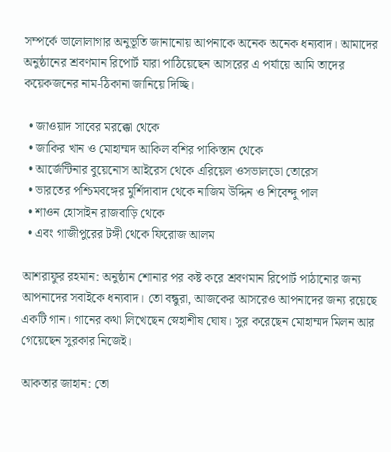সম্পর্কে ভালোলাগার অনুভূতি জানানোয় আপনাকে অনেক অনেক ধন্যবাদ। আমাদের অনুষ্ঠানের শ্রবণমান রিপোর্ট যারা পাঠিয়েছেন আসরের এ পর্যায়ে আমি তাদের কয়েকজনের নাম-ঠিকানা জানিয়ে দিচ্ছি।

  • জাওয়াদ সাবের মরক্কো থেকে
  • জাকির খান ও মোহাম্মদ আকিল বশির পাকিস্তান থেকে
  • আর্জেন্টিনার বুয়েনোস আইরেস থেকে এরিয়েল ওসভালডো তোরেস
  • ভারতের পশ্চিমবঙ্গের মুর্শিদাবাদ থেকে নাজিম উদ্দিন ও শিবেন্দু পাল
  • শাওন হোসাইন রাজবাড়ি থেকে
  • এবং গাজীপুরের টঙ্গী থেকে ফিরোজ আলম

আশরাফুর রহমান: অনুষ্ঠান শোনার পর কষ্ট করে শ্রবণমান রিপোর্ট পাঠানোর জন্য আপনাদের সবাইকে ধন্যবাদ। তো বন্ধুরা, আজকের আসরেও আপনাদের জন্য রয়েছে একটি গান। গানের কথা লিখেছেন স্নেহাশীষ ঘোষ। সুর করেছেন মোহাম্মদ মিলন আর গেয়েছেন সুরকার নিজেই।

আকতার জাহান: তো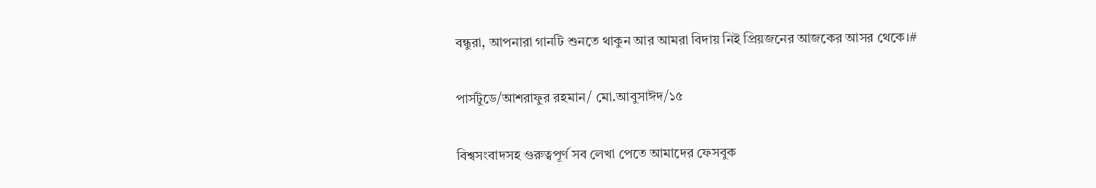বন্ধুরা, আপনারা গানটি শুনতে থাকুন আর আমরা বিদায় নিই প্রিয়জনের আজকের আসর থেকে।#

পার্সটুডে/আশরাফুর রহমান/ মো.আবুসাঈদ/১৫

বিশ্বসংবাদসহ গুরুত্বপূর্ণ সব লেখা পেতে আমাদের ফেসবুক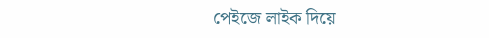পেইজে লাইক দিয়ে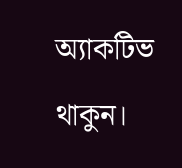অ্যাকটিভ থাকুন।